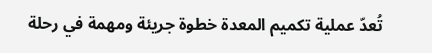تُعدّ عملية تكميم المعدة خطوة جريئة ومهمة في رحلة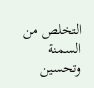التخلص من السمنة وتحسين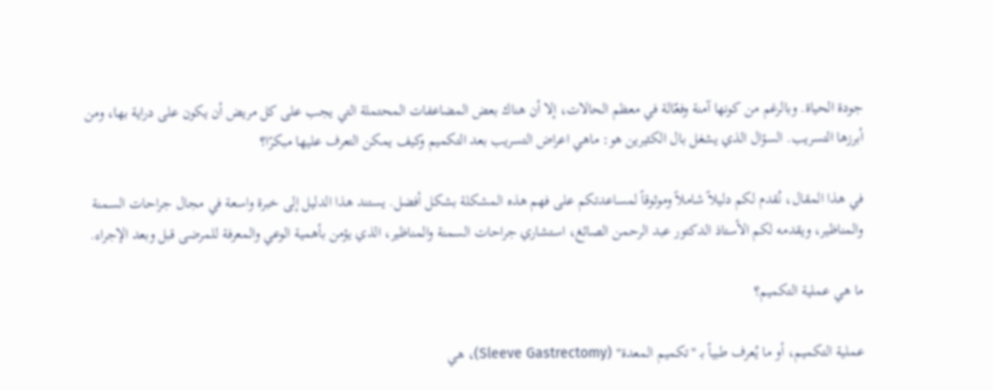جودة الحياة. وبالرغم من كونها آمنة وفعّالة في معظم الحالات، إلا أن هناك بعض المضاعفات المحتملة التي يجب على كل مريض أن يكون على دراية بها، ومن أبرزها التسريب. السؤال الذي يشغل بال الكثيرين هو: ماهي اعراض التسريب بعد التكميم وكيف يمكن التعرف عليها مبكرًا؟

في هذا المقال، نُقدم لكم دليلاً شاملاً وموثوقاً لمساعدتكم على فهم هذه المشكلة بشكل أفضل. يستند هذا الدليل إلى خبرة واسعة في مجال جراحات السمنة والمناظير، ويقدمه لكم الأستاذ الدكتور عبد الرحمن الصائغ، استشاري جراحات السمنة والمناظير، الذي يؤمن بأهمية الوعي والمعرفة للمرضى قبل وبعد الإجراء.

ما هي عملية التكميم؟

عملية التكميم، أو ما يُعرف طبياً بـ "تكميم المعدة" (Sleeve Gastrectomy)، هي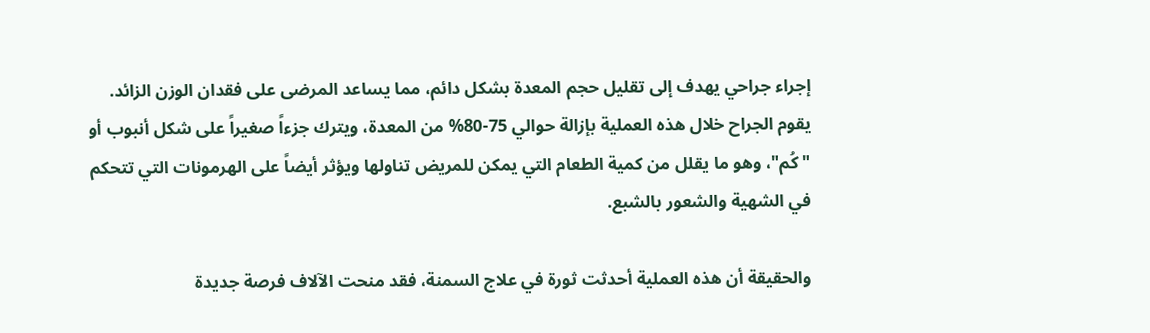إجراء جراحي يهدف إلى تقليل حجم المعدة بشكل دائم، مما يساعد المرضى على فقدان الوزن الزائد. يقوم الجراح خلال هذه العملية بإزالة حوالي 75-80% من المعدة، ويترك جزءاً صغيراً على شكل أنبوب أو "كُم"، وهو ما يقلل من كمية الطعام التي يمكن للمريض تناولها ويؤثر أيضاً على الهرمونات التي تتحكم في الشهية والشعور بالشبع.

والحقيقة أن هذه العملية أحدثت ثورة في علاج السمنة، فقد منحت الآلاف فرصة جديدة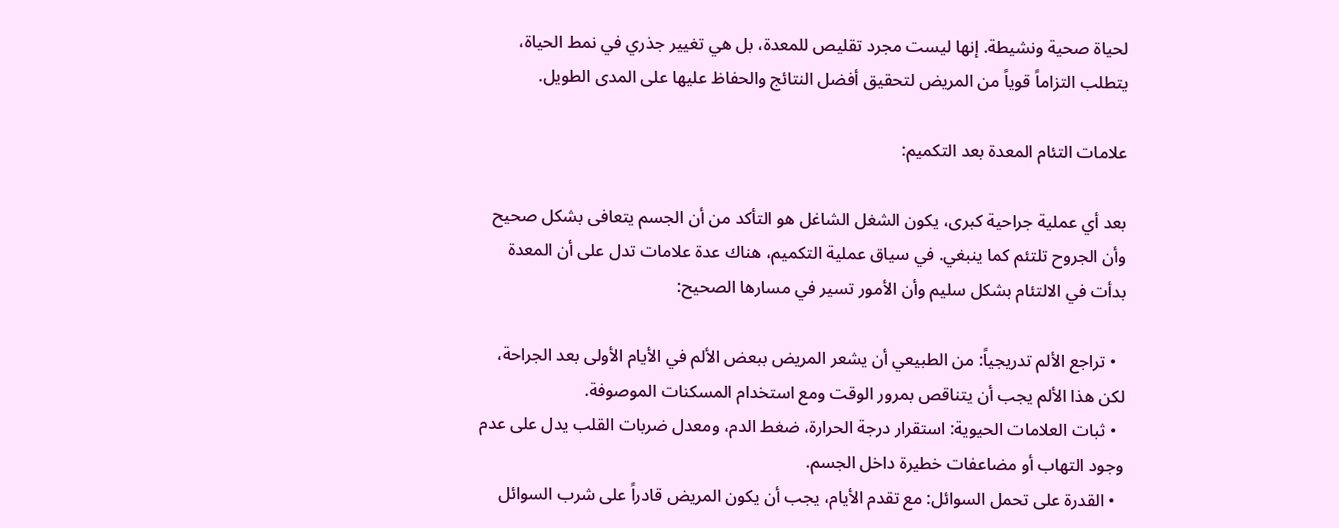لحياة صحية ونشيطة. إنها ليست مجرد تقليص للمعدة، بل هي تغيير جذري في نمط الحياة، يتطلب التزاماً قوياً من المريض لتحقيق أفضل النتائج والحفاظ عليها على المدى الطويل.

علامات التئام المعدة بعد التكميم:

بعد أي عملية جراحية كبرى، يكون الشغل الشاغل هو التأكد من أن الجسم يتعافى بشكل صحيح وأن الجروح تلتئم كما ينبغي. في سياق عملية التكميم، هناك عدة علامات تدل على أن المعدة بدأت في الالتئام بشكل سليم وأن الأمور تسير في مسارها الصحيح:

  • تراجع الألم تدريجياً: من الطبيعي أن يشعر المريض ببعض الألم في الأيام الأولى بعد الجراحة، لكن هذا الألم يجب أن يتناقص بمرور الوقت ومع استخدام المسكنات الموصوفة.
  • ثبات العلامات الحيوية: استقرار درجة الحرارة، ضغط الدم، ومعدل ضربات القلب يدل على عدم وجود التهاب أو مضاعفات خطيرة داخل الجسم.
  • القدرة على تحمل السوائل: مع تقدم الأيام، يجب أن يكون المريض قادراً على شرب السوائل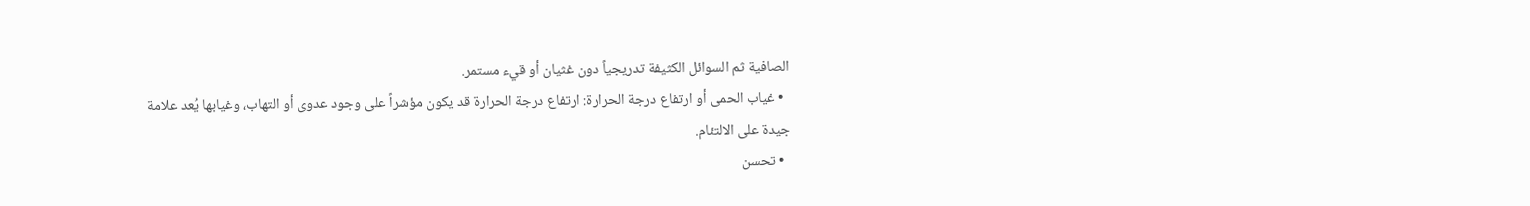الصافية ثم السوائل الكثيفة تدريجياً دون غثيان أو قيء مستمر.
  • غياب الحمى أو ارتفاع درجة الحرارة: ارتفاع درجة الحرارة قد يكون مؤشراً على وجود عدوى أو التهاب، وغيابها يُعد علامة جيدة على الالتئام.
  • تحسن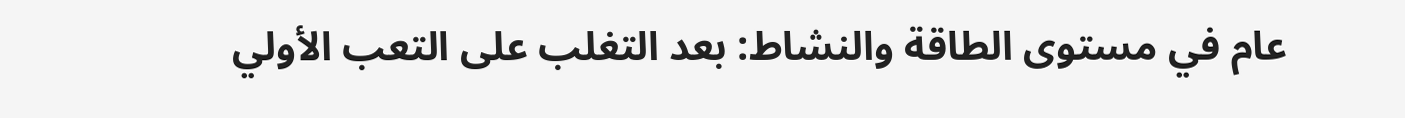عام في مستوى الطاقة والنشاط: بعد التغلب على التعب الأولي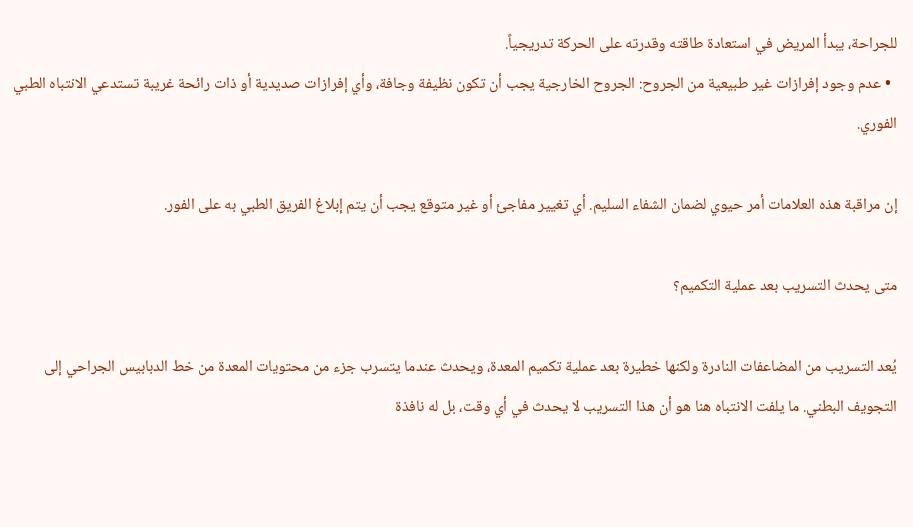للجراحة، يبدأ المريض في استعادة طاقته وقدرته على الحركة تدريجياً.
  • عدم وجود إفرازات غير طبيعية من الجروح: الجروح الخارجية يجب أن تكون نظيفة وجافة، وأي إفرازات صديدية أو ذات رائحة غريبة تستدعي الانتباه الطبي الفوري.

إن مراقبة هذه العلامات أمر حيوي لضمان الشفاء السليم. أي تغيير مفاجئ أو غير متوقع يجب أن يتم إبلاغ الفريق الطبي به على الفور.

متى يحدث التسريب بعد عملية التكميم؟

يُعد التسريب من المضاعفات النادرة ولكنها خطيرة بعد عملية تكميم المعدة، ويحدث عندما يتسرب جزء من محتويات المعدة من خط الدبابيس الجراحي إلى التجويف البطني. ما يلفت الانتباه هنا هو أن هذا التسريب لا يحدث في أي وقت، بل له نافذة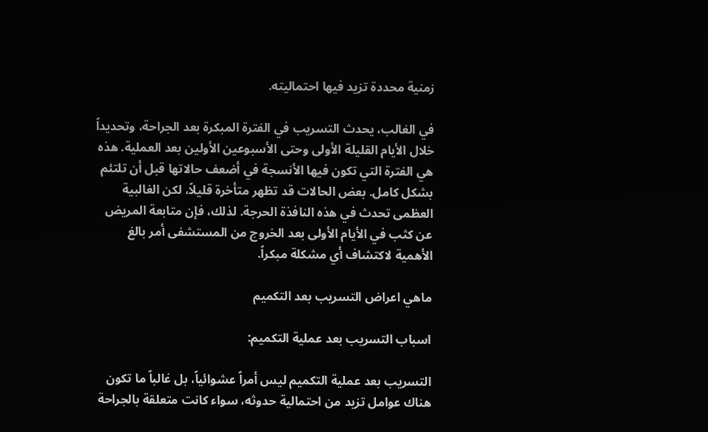زمنية محددة تزيد فيها احتماليته.

في الغالب، يحدث التسريب في الفترة المبكرة بعد الجراحة، وتحديداً خلال الأيام القليلة الأولى وحتى الأسبوعين الأولين بعد العملية. هذه هي الفترة التي تكون فيها الأنسجة في أضعف حالاتها قبل أن تلتئم بشكل كامل. بعض الحالات قد تظهر متأخرة قليلاً، لكن الغالبية العظمى تحدث في هذه النافذة الحرجة. لذلك، فإن متابعة المريض عن كثب في الأيام الأولى بعد الخروج من المستشفى أمر بالغ الأهمية لاكتشاف أي مشكلة مبكراً.

ماهي اعراض التسريب بعد التكميم

اسباب التسريب بعد عملية التكميم:

التسريب بعد عملية التكميم ليس أمراً عشوائياً، بل غالباً ما تكون هناك عوامل تزيد من احتمالية حدوثه، سواء كانت متعلقة بالجراحة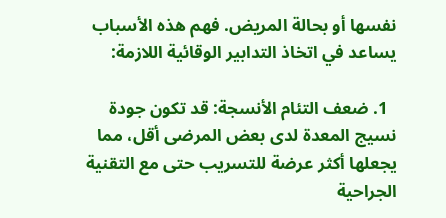نفسها أو بحالة المريض. فهم هذه الأسباب يساعد في اتخاذ التدابير الوقائية اللازمة:

  1. ضعف التئام الأنسجة: قد تكون جودة نسيج المعدة لدى بعض المرضى أقل، مما يجعلها أكثر عرضة للتسريب حتى مع التقنية الجراحية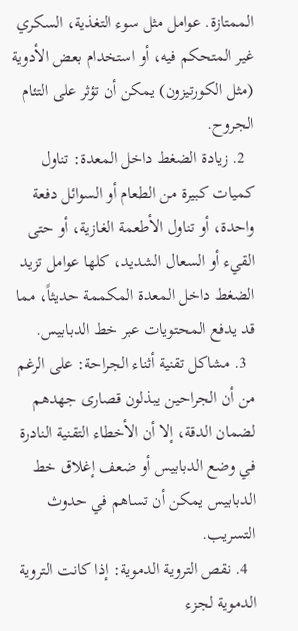الممتازة. عوامل مثل سوء التغذية، السكري غير المتحكم فيه، أو استخدام بعض الأدوية (مثل الكورتيزون) يمكن أن تؤثر على التئام الجروح.
  2. زيادة الضغط داخل المعدة: تناول كميات كبيرة من الطعام أو السوائل دفعة واحدة، أو تناول الأطعمة الغازية، أو حتى القيء أو السعال الشديد، كلها عوامل تزيد الضغط داخل المعدة المكممة حديثاً، مما قد يدفع المحتويات عبر خط الدبابيس.
  3. مشاكل تقنية أثناء الجراحة: على الرغم من أن الجراحين يبذلون قصارى جهدهم لضمان الدقة، إلا أن الأخطاء التقنية النادرة في وضع الدبابيس أو ضعف إغلاق خط الدبابيس يمكن أن تساهم في حدوث التسريب.
  4. نقص التروية الدموية: إذا كانت التروية الدموية لجزء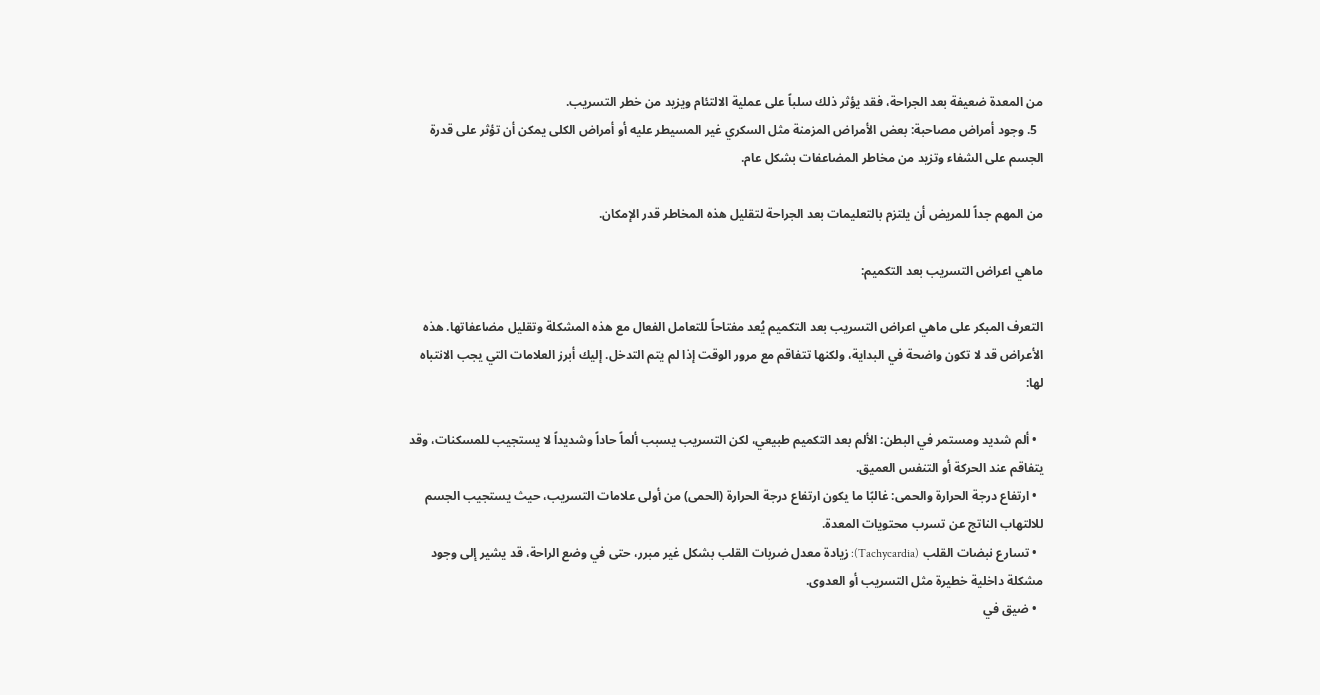من المعدة ضعيفة بعد الجراحة، فقد يؤثر ذلك سلباً على عملية الالتئام ويزيد من خطر التسريب.
  5. وجود أمراض مصاحبة: بعض الأمراض المزمنة مثل السكري غير المسيطر عليه أو أمراض الكلى يمكن أن تؤثر على قدرة الجسم على الشفاء وتزيد من مخاطر المضاعفات بشكل عام.

من المهم جداً للمريض أن يلتزم بالتعليمات بعد الجراحة لتقليل هذه المخاطر قدر الإمكان.

ماهي اعراض التسريب بعد التكميم:

التعرف المبكر على ماهي اعراض التسريب بعد التكميم يُعد مفتاحاً للتعامل الفعال مع هذه المشكلة وتقليل مضاعفاتها. هذه الأعراض قد لا تكون واضحة في البداية، ولكنها تتفاقم مع مرور الوقت إذا لم يتم التدخل. إليك أبرز العلامات التي يجب الانتباه لها:

  • ألم شديد ومستمر في البطن: الألم بعد التكميم طبيعي، لكن التسريب يسبب ألماً حاداً وشديداً لا يستجيب للمسكنات، وقد يتفاقم عند الحركة أو التنفس العميق.
  • ارتفاع درجة الحرارة والحمى: غالبًا ما يكون ارتفاع درجة الحرارة (الحمى) من أولى علامات التسريب، حيث يستجيب الجسم للالتهاب الناتج عن تسرب محتويات المعدة.
  • تسارع نبضات القلب (Tachycardia): زيادة معدل ضربات القلب بشكل غير مبرر، حتى في وضع الراحة، قد يشير إلى وجود مشكلة داخلية خطيرة مثل التسريب أو العدوى.
  • ضيق في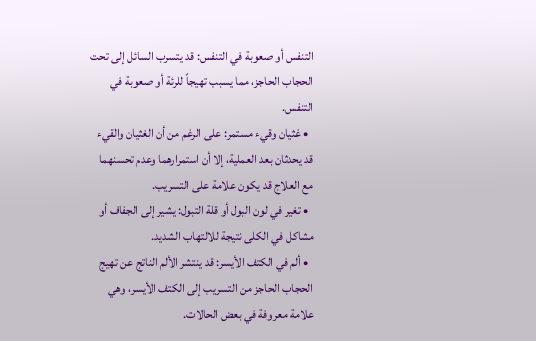التنفس أو صعوبة في التنفس: قد يتسرب السائل إلى تحت الحجاب الحاجز، مما يسبب تهيجاً للرئة أو صعوبة في التنفس.
  • غثيان وقيء مستمر: على الرغم من أن الغثيان والقيء قد يحدثان بعد العملية، إلا أن استمرارهما وعدم تحسنهما مع العلاج قد يكون علامة على التسريب.
  • تغير في لون البول أو قلة التبول: يشير إلى الجفاف أو مشاكل في الكلى نتيجة للالتهاب الشديد.
  • ألم في الكتف الأيسر: قد ينتشر الألم الناتج عن تهيج الحجاب الحاجز من التسريب إلى الكتف الأيسر، وهي علامة معروفة في بعض الحالات.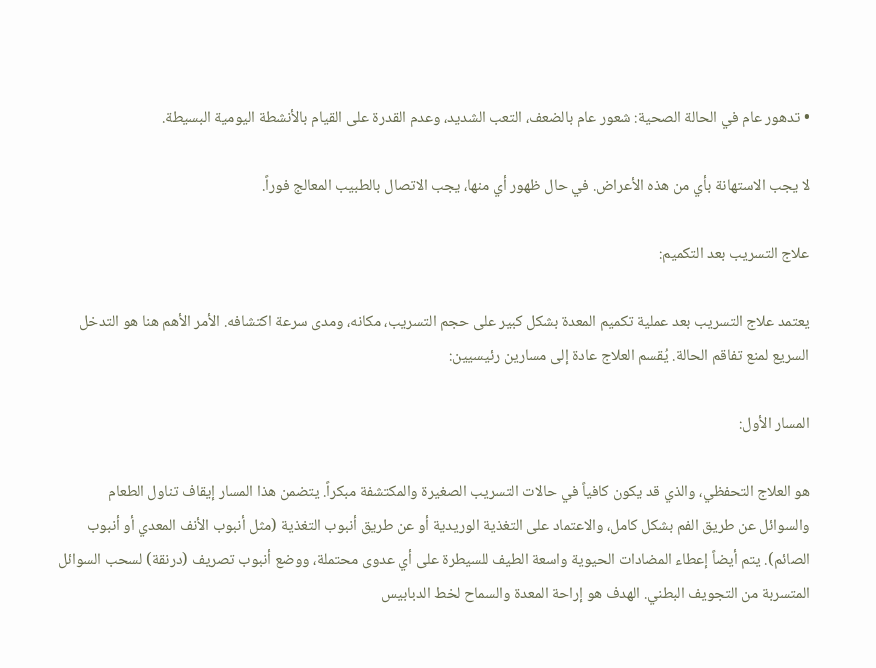• تدهور عام في الحالة الصحية: شعور عام بالضعف، التعب الشديد، وعدم القدرة على القيام بالأنشطة اليومية البسيطة.

لا يجب الاستهانة بأي من هذه الأعراض. في حال ظهور أي منها، يجب الاتصال بالطبيب المعالج فوراً.

علاج التسريب بعد التكميم:

يعتمد علاج التسريب بعد عملية تكميم المعدة بشكل كبير على حجم التسريب، مكانه، ومدى سرعة اكتشافه. الأمر الأهم هنا هو التدخل السريع لمنع تفاقم الحالة. يُقسم العلاج عادة إلى مسارين رئيسيين:

المسار الأول:

هو العلاج التحفظي، والذي قد يكون كافياً في حالات التسريب الصغيرة والمكتشفة مبكراً. يتضمن هذا المسار إيقاف تناول الطعام والسوائل عن طريق الفم بشكل كامل، والاعتماد على التغذية الوريدية أو عن طريق أنبوب التغذية (مثل أنبوب الأنف المعدي أو أنبوب الصائم). يتم أيضاً إعطاء المضادات الحيوية واسعة الطيف للسيطرة على أي عدوى محتملة، ووضع أنبوب تصريف (درنقة) لسحب السوائل المتسربة من التجويف البطني. الهدف هو إراحة المعدة والسماح لخط الدبابيس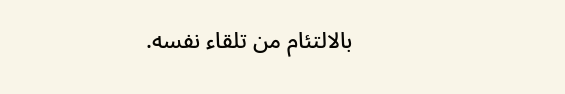بالالتئام من تلقاء نفسه.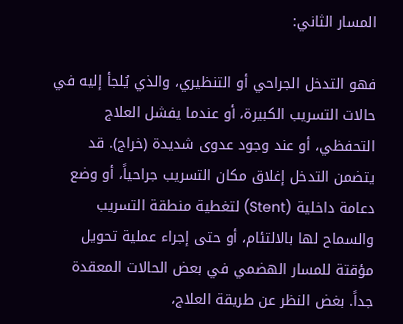المسار الثاني:

فهو التدخل الجراحي أو التنظيري، والذي يُلجأ إليه في حالات التسريب الكبيرة، أو عندما يفشل العلاج التحفظي، أو عند وجود عدوى شديدة (خراج). قد يتضمن التدخل إغلاق مكان التسريب جراحياً، أو وضع دعامة داخلية (Stent) لتغطية منطقة التسريب والسماح لها بالالتئام، أو حتى إجراء عملية تحويل مؤقتة للمسار الهضمي في بعض الحالات المعقدة جداً. بغض النظر عن طريقة العلاج،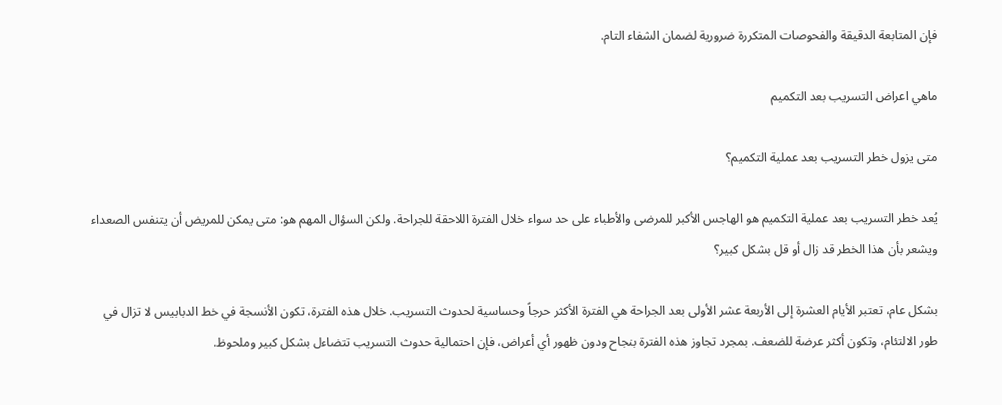فإن المتابعة الدقيقة والفحوصات المتكررة ضرورية لضمان الشفاء التام.

ماهي اعراض التسريب بعد التكميم

متى يزول خطر التسريب بعد عملية التكميم؟

يُعد خطر التسريب بعد عملية التكميم هو الهاجس الأكبر للمرضى والأطباء على حد سواء خلال الفترة اللاحقة للجراحة. ولكن السؤال المهم هو: متى يمكن للمريض أن يتنفس الصعداء ويشعر بأن هذا الخطر قد زال أو قل بشكل كبير؟

بشكل عام، تعتبر الأيام العشرة إلى الأربعة عشر الأولى بعد الجراحة هي الفترة الأكثر حرجاً وحساسية لحدوث التسريب. خلال هذه الفترة، تكون الأنسجة في خط الدبابيس لا تزال في طور الالتئام، وتكون أكثر عرضة للضعف. بمجرد تجاوز هذه الفترة بنجاح ودون ظهور أي أعراض، فإن احتمالية حدوث التسريب تتضاءل بشكل كبير وملحوظ.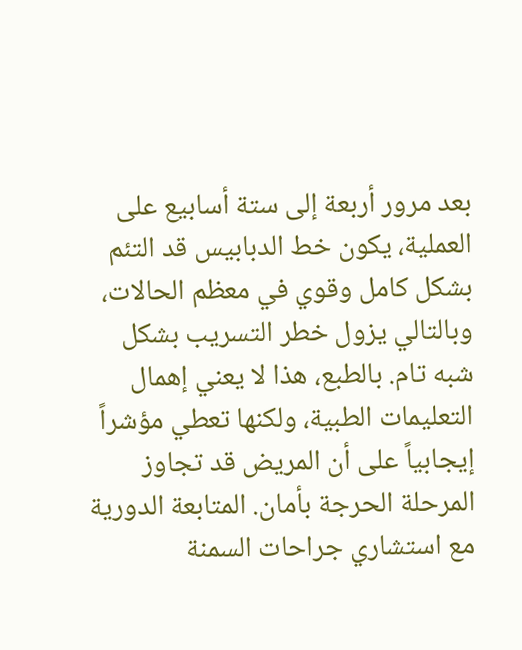بعد مرور أربعة إلى ستة أسابيع على العملية، يكون خط الدبابيس قد التئم بشكل كامل وقوي في معظم الحالات، وبالتالي يزول خطر التسريب بشكل شبه تام. بالطبع، هذا لا يعني إهمال التعليمات الطبية، ولكنها تعطي مؤشراً إيجابياً على أن المريض قد تجاوز المرحلة الحرجة بأمان. المتابعة الدورية مع استشاري جراحات السمنة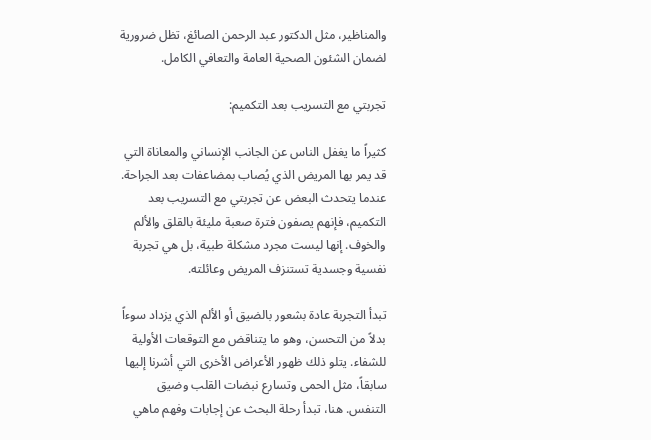والمناظير، مثل الدكتور عبد الرحمن الصائغ، تظل ضرورية لضمان الشئون الصحية العامة والتعافي الكامل.

تجربتي مع التسريب بعد التكميم:

كثيراً ما يغفل الناس عن الجانب الإنساني والمعاناة التي قد يمر بها المريض الذي يُصاب بمضاعفات بعد الجراحة. عندما يتحدث البعض عن تجربتي مع التسريب بعد التكميم، فإنهم يصفون فترة صعبة مليئة بالقلق والألم والخوف. إنها ليست مجرد مشكلة طبية، بل هي تجربة نفسية وجسدية تستنزف المريض وعائلته.

تبدأ التجربة عادة بشعور بالضيق أو الألم الذي يزداد سوءاً بدلاً من التحسن، وهو ما يتناقض مع التوقعات الأولية للشفاء. يتلو ذلك ظهور الأعراض الأخرى التي أشرنا إليها سابقاً، مثل الحمى وتسارع نبضات القلب وضيق التنفس. هنا، تبدأ رحلة البحث عن إجابات وفهم ماهي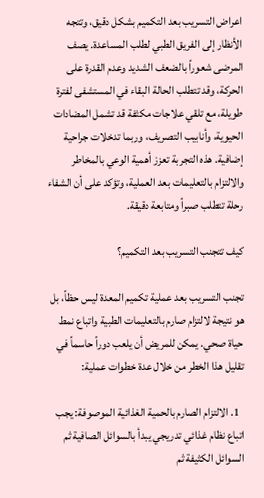اعراض التسريب بعد التكميم بشكل دقيق، وتتجه الأنظار إلى الفريق الطبي لطلب المساعدة. يصف المرضى شعوراً بالضعف الشديد وعدم القدرة على الحركة، وقد تتطلب الحالة البقاء في المستشفى لفترة طويلة، مع تلقي علاجات مكثفة قد تشمل المضادات الحيوية، وأنابيب التصريف، وربما تدخلات جراحية إضافية. هذه التجربة تعزز أهمية الوعي بالمخاطر والالتزام بالتعليمات بعد العملية، وتؤكد على أن الشفاء رحلة تتطلب صبراً ومتابعة دقيقة.

كيف تتجنب التسريب بعد التكميم؟

تجنب التسريب بعد عملية تكميم المعدة ليس حظاً، بل هو نتيجة لالتزام صارم بالتعليمات الطبية واتباع نمط حياة صحي. يمكن للمريض أن يلعب دوراً حاسماً في تقليل هذا الخطر من خلال عدة خطوات عملية:

  1. الالتزام الصارم بالحمية الغذائية الموصوفة: يجب اتباع نظام غذائي تدريجي يبدأ بالسوائل الصافية ثم السوائل الكثيفة ثم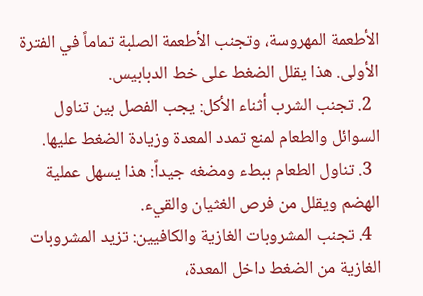الأطعمة المهروسة، وتجنب الأطعمة الصلبة تماماً في الفترة الأولى. هذا يقلل الضغط على خط الدبابيس.
  2. تجنب الشرب أثناء الأكل: يجب الفصل بين تناول السوائل والطعام لمنع تمدد المعدة وزيادة الضغط عليها.
  3. تناول الطعام ببطء ومضغه جيداً: هذا يسهل عملية الهضم ويقلل من فرص الغثيان والقيء.
  4. تجنب المشروبات الغازية والكافيين: تزيد المشروبات الغازية من الضغط داخل المعدة،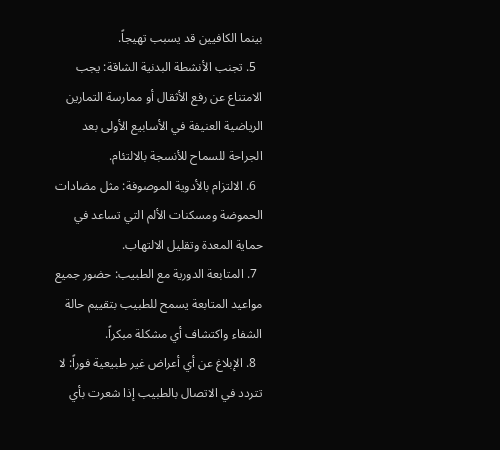بينما الكافيين قد يسبب تهيجاً.
  5. تجنب الأنشطة البدنية الشاقة: يجب الامتناع عن رفع الأثقال أو ممارسة التمارين الرياضية العنيفة في الأسابيع الأولى بعد الجراحة للسماح للأنسجة بالالتئام.
  6. الالتزام بالأدوية الموصوفة: مثل مضادات الحموضة ومسكنات الألم التي تساعد في حماية المعدة وتقليل الالتهاب.
  7. المتابعة الدورية مع الطبيب: حضور جميع مواعيد المتابعة يسمح للطبيب بتقييم حالة الشفاء واكتشاف أي مشكلة مبكراً.
  8. الإبلاغ عن أي أعراض غير طبيعية فوراً: لا تتردد في الاتصال بالطبيب إذا شعرت بأي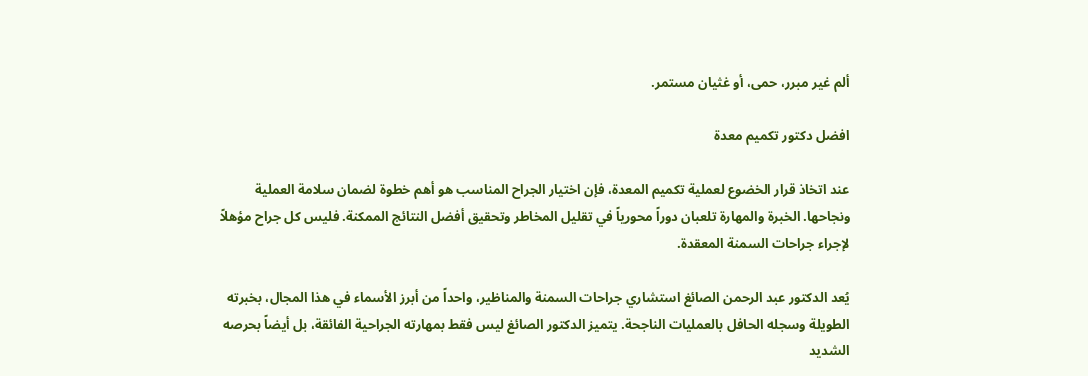ألم غير مبرر، حمى، أو غثيان مستمر.

افضل دكتور تكميم معدة

عند اتخاذ قرار الخضوع لعملية تكميم المعدة، فإن اختيار الجراح المناسب هو أهم خطوة لضمان سلامة العملية ونجاحها. الخبرة والمهارة تلعبان دوراً محورياً في تقليل المخاطر وتحقيق أفضل النتائج الممكنة. فليس كل جراح مؤهلاً لإجراء جراحات السمنة المعقدة.

يُعد الدكتور عبد الرحمن الصائغ استشاري جراحات السمنة والمناظير، واحداً من أبرز الأسماء في هذا المجال، بخبرته الطويلة وسجله الحافل بالعمليات الناجحة. يتميز الدكتور الصائغ ليس فقط بمهارته الجراحية الفائقة، بل أيضاً بحرصه الشديد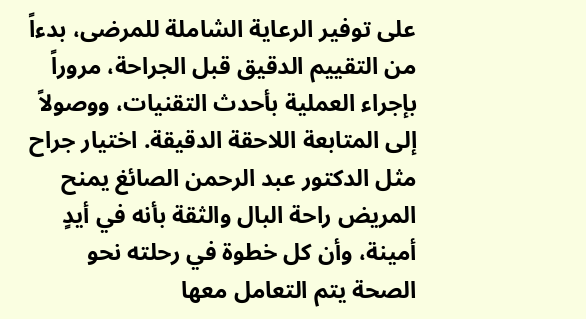على توفير الرعاية الشاملة للمرضى، بدءاً من التقييم الدقيق قبل الجراحة، مروراً بإجراء العملية بأحدث التقنيات، ووصولاً إلى المتابعة اللاحقة الدقيقة. اختيار جراح مثل الدكتور عبد الرحمن الصائغ يمنح المريض راحة البال والثقة بأنه في أيدٍ أمينة، وأن كل خطوة في رحلته نحو الصحة يتم التعامل معها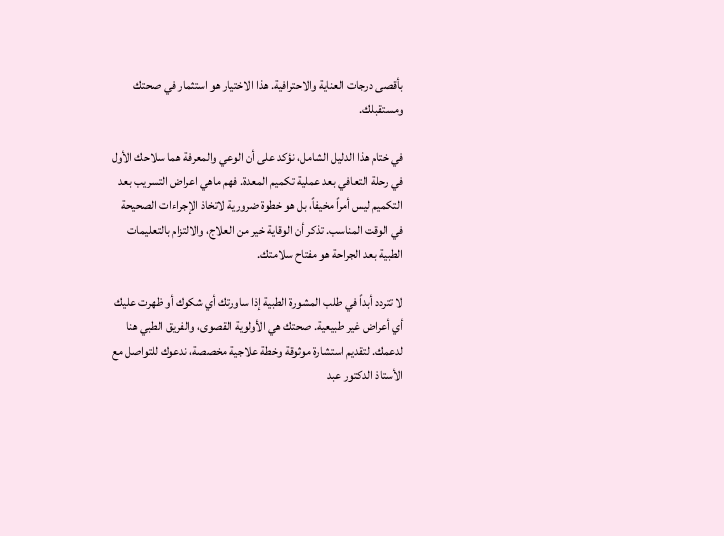بأقصى درجات العناية والاحترافية. هذا الاختيار هو استثمار في صحتك ومستقبلك.

في ختام هذا الدليل الشامل، نؤكد على أن الوعي والمعرفة هما سلاحك الأول في رحلة التعافي بعد عملية تكميم المعدة. فهم ماهي اعراض التسريب بعد التكميم ليس أمراً مخيفاً، بل هو خطوة ضرورية لاتخاذ الإجراءات الصحيحة في الوقت المناسب. تذكر أن الوقاية خير من العلاج، والالتزام بالتعليمات الطبية بعد الجراحة هو مفتاح سلامتك.

لا تتردد أبداً في طلب المشورة الطبية إذا ساورتك أي شكوك أو ظهرت عليك أي أعراض غير طبيعية. صحتك هي الأولوية القصوى، والفريق الطبي هنا لدعمك. لتقديم استشارة موثوقة وخطة علاجية مخصصة، ندعوك للتواصل مع الأستاذ الدكتور عبد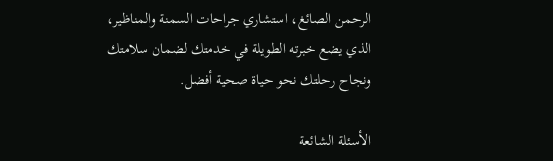الرحمن الصائغ، استشاري جراحات السمنة والمناظير، الذي يضع خبرته الطويلة في خدمتك لضمان سلامتك ونجاح رحلتك نحو حياة صحية أفضل.

الأسئلة الشائعة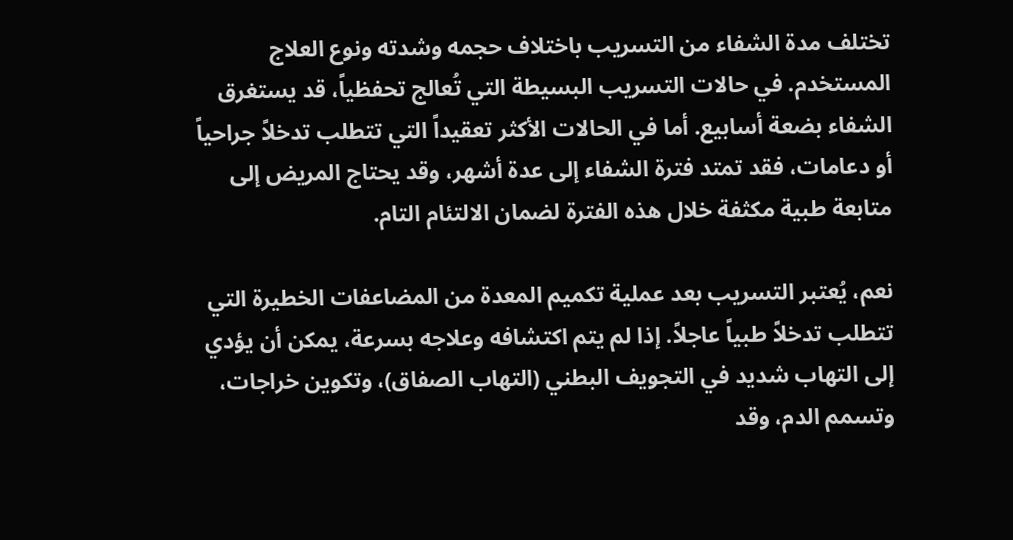تختلف مدة الشفاء من التسريب باختلاف حجمه وشدته ونوع العلاج المستخدم. في حالات التسريب البسيطة التي تُعالج تحفظياً، قد يستغرق الشفاء بضعة أسابيع. أما في الحالات الأكثر تعقيداً التي تتطلب تدخلاً جراحياً أو دعامات، فقد تمتد فترة الشفاء إلى عدة أشهر، وقد يحتاج المريض إلى متابعة طبية مكثفة خلال هذه الفترة لضمان الالتئام التام.

نعم، يُعتبر التسريب بعد عملية تكميم المعدة من المضاعفات الخطيرة التي تتطلب تدخلاً طبياً عاجلاً. إذا لم يتم اكتشافه وعلاجه بسرعة، يمكن أن يؤدي إلى التهاب شديد في التجويف البطني (التهاب الصفاق)، وتكوين خراجات، وتسمم الدم، وقد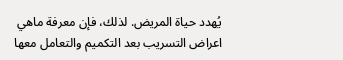يُهدد حياة المريض. لذلك، فإن معرفة ماهي اعراض التسريب بعد التكميم والتعامل معها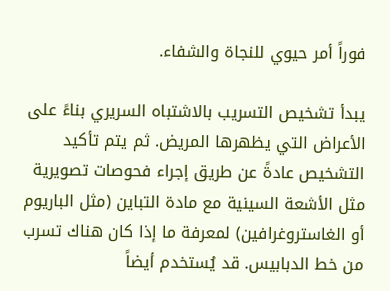فوراً أمر حيوي للنجاة والشفاء.

يبدأ تشخيص التسريب بالاشتباه السريري بناءً على الأعراض التي يظهرها المريض. ثم يتم تأكيد التشخيص عادةً عن طريق إجراء فحوصات تصويرية مثل الأشعة السينية مع مادة التباين (مثل الباريوم أو الغاستروغرافين) لمعرفة ما إذا كان هناك تسرب من خط الدبابيس. قد يُستخدم أيضاً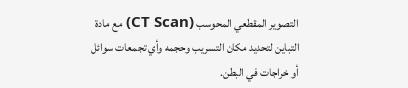التصوير المقطعي المحوسب (CT Scan) مع مادة التباين لتحديد مكان التسريب وحجمه وأي تجمعات سوائل أو خراجات في البطن.